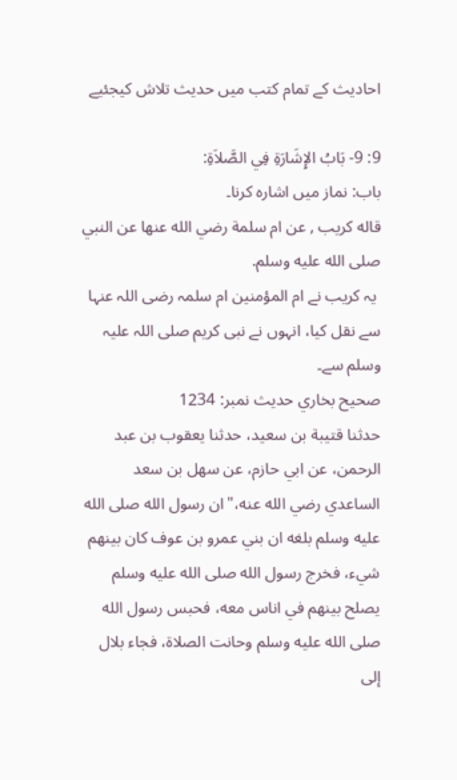احادیث کے تمام کتب میں حدیث تلاش کیجئیے

9: 9- بَابُ الإِشَارَةِ فِي الصَّلاَةِ:
باب: نماز میں اشارہ کرنا۔
قاله كريب , عن ام سلمة رضي الله عنها عن النبي صلى الله عليه وسلم.
 یہ کریب نے ام المؤمنین ام سلمہ رضی اللہ عنہا سے نقل کیا، انہوں نے نبی کریم صلی اللہ علیہ وسلم سے۔
صحيح بخاري حدیث نمبر: 1234
حدثنا قتيبة بن سعيد، حدثنا يعقوب بن عبد الرحمن، عن ابي حازم، عن سهل بن سعد الساعدي رضي الله عنه،"ان رسول الله صلى الله عليه وسلم بلغه ان بني عمرو بن عوف كان بينهم شيء، فخرج رسول الله صلى الله عليه وسلم يصلح بينهم في اناس معه، فحبس رسول الله صلى الله عليه وسلم وحانت الصلاة، فجاء بلال إلى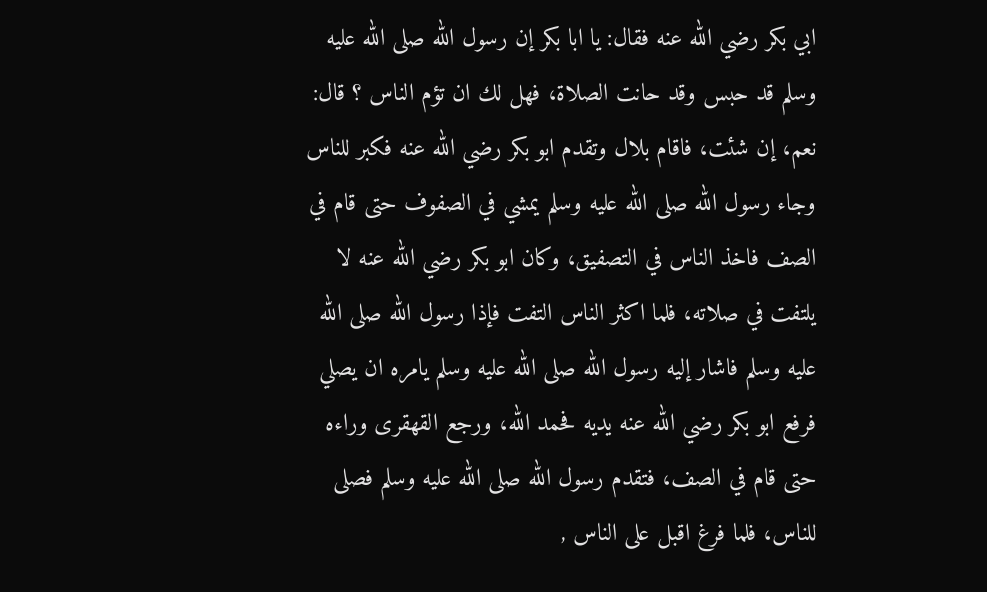ابي بكر رضي الله عنه فقال: يا ابا بكر إن رسول الله صلى الله عليه وسلم قد حبس وقد حانت الصلاة، فهل لك ان تؤم الناس ؟ قال: نعم، إن شئت، فاقام بلال وتقدم ابو بكر رضي الله عنه فكبر للناس وجاء رسول الله صلى الله عليه وسلم يمشي في الصفوف حتى قام في الصف فاخذ الناس في التصفيق، وكان ابو بكر رضي الله عنه لا يلتفت في صلاته، فلما اكثر الناس التفت فإذا رسول الله صلى الله عليه وسلم فاشار إليه رسول الله صلى الله عليه وسلم يامره ان يصلي فرفع ابو بكر رضي الله عنه يديه فحمد الله، ورجع القهقرى وراءه حتى قام في الصف، فتقدم رسول الله صلى الله عليه وسلم فصلى للناس، فلما فرغ اقبل على الناس ,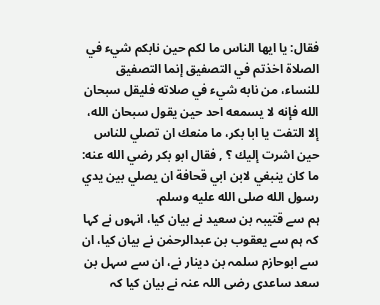فقال: يا ايها الناس ما لكم حين نابكم شيء في الصلاة اخذتم في التصفيق إنما التصفيق للنساء، من نابه شيء في صلاته فليقل سبحان الله فإنه لا يسمعه احد حين يقول سبحان الله، إلا التفت يا ابا بكر، ما منعك ان تصلي للناس حين اشرت إليك ؟ , فقال ابو بكر رضي الله عنه: ما كان ينبغي لابن ابي قحافة ان يصلي بين يدي رسول الله صلى الله عليه وسلم.
ہم سے قتیبہ بن سعید نے بیان کیا، انہوں نے کہا کہ ہم سے یعقوب بن عبدالرحمٰن نے بیان کیا، ان سے ابوحازم سلمہ بن دینار نے، ان سے سہل بن سعد ساعدی رضی اللہ عنہ نے بیان کیا کہ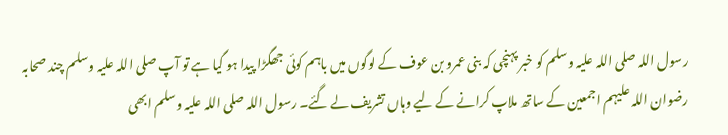رسول اللہ صلی اللہ علیہ وسلم کو خبر پہنچی کہ بنی عمرو بن عوف کے لوگوں میں باہم کوئی جھگڑا پیدا ہو گیا ہے تو آپ صلی اللہ علیہ وسلم چند صحابہ رضوان اللہ علیہم اجمعین کے ساتھ ملاپ کرانے کے لیے وہاں تشریف لے گئے۔ رسول اللہ صلی اللہ علیہ وسلم ابھی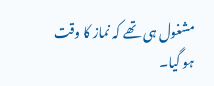مشغول ہی تھے کہ نماز کا وقت ہو گیا۔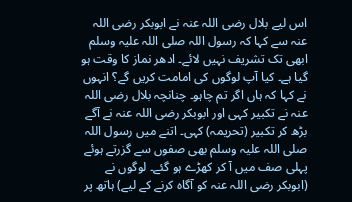اس لیے بلال رضی اللہ عنہ نے ابوبکر رضی اللہ عنہ سے کہا کہ رسول اللہ صلی اللہ علیہ وسلم ابھی تک تشریف نہیں لائے۔ ادھر نماز کا وقت ہو گیا ہے۔ کیا آپ لوگوں کی امامت کریں گے؟ انہوں نے کہا کہ ہاں اگر تم چاہو۔ چنانچہ بلال رضی اللہ عنہ نے تکبیر کہی اور ابوبکر رضی اللہ عنہ نے آگے بڑھ کر تکبیر (تحریمہ) کہی۔ اتنے میں رسول اللہ صلی اللہ علیہ وسلم بھی صفوں سے گزرتے ہوئے پہلی صف میں آ کر کھڑے ہو گئے۔ لوگوں نے (ابوبکر رضی اللہ عنہ کو آگاہ کرنے کے لیے) ہاتھ پر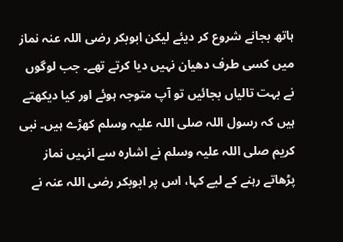ہاتھ بجانے شروع کر دیئے لیکن ابوبکر رضی اللہ عنہ نماز میں کسی طرف دھیان نہیں دیا کرتے تھے۔ جب لوگوں نے بہت تالیاں بجائیں تو آپ متوجہ ہوئے اور کیا دیکھتے ہیں کہ رسول اللہ صلی اللہ علیہ وسلم کھڑے ہیں۔ نبی کریم صلی اللہ علیہ وسلم نے اشارہ سے انہیں نماز پڑھاتے رہنے کے لیے کہا، اس پر ابوبکر رضی اللہ عنہ نے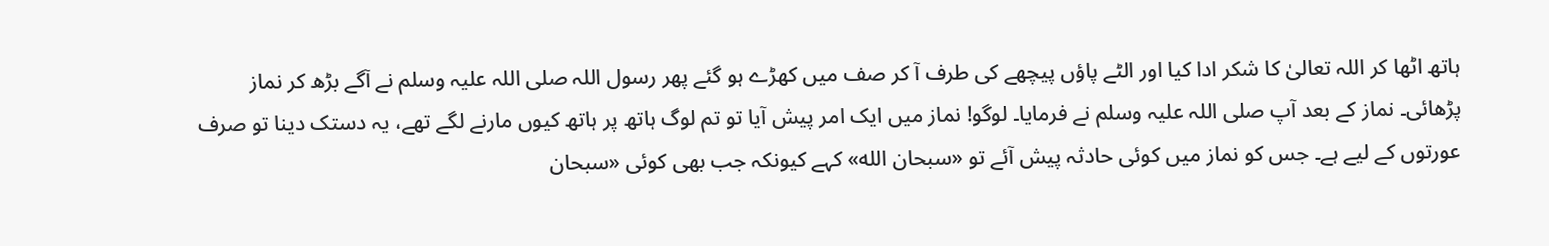ہاتھ اٹھا کر اللہ تعالیٰ کا شکر ادا کیا اور الٹے پاؤں پیچھے کی طرف آ کر صف میں کھڑے ہو گئے پھر رسول اللہ صلی اللہ علیہ وسلم نے آگے بڑھ کر نماز پڑھائی۔ نماز کے بعد آپ صلی اللہ علیہ وسلم نے فرمایا۔ لوگو! نماز میں ایک امر پیش آیا تو تم لوگ ہاتھ پر ہاتھ کیوں مارنے لگے تھے، یہ دستک دینا تو صرف عورتوں کے لیے ہے۔ جس کو نماز میں کوئی حادثہ پیش آئے تو «سبحان الله» کہے کیونکہ جب بھی کوئی «سبحان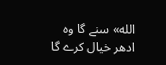الله» سنے گا وہ ادھر خیال کرے گا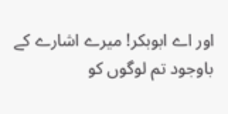اور اے ابوبکر! میرے اشارے کے باوجود تم لوگوں کو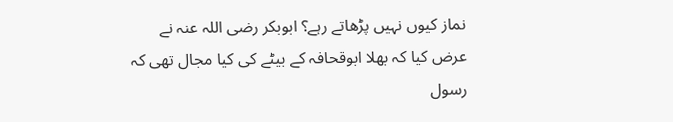نماز کیوں نہیں پڑھاتے رہے؟ ابوبکر رضی اللہ عنہ نے عرض کیا کہ بھلا ابوقحافہ کے بیٹے کی کیا مجال تھی کہ رسول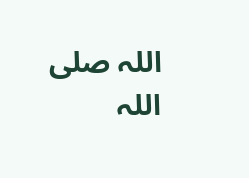اللہ صلی اللہ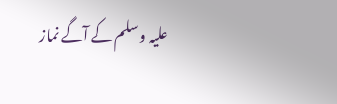علیہ وسلم کے آگے نماز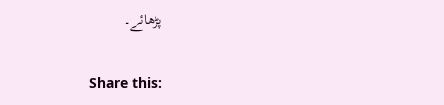پڑھائے۔

Share this: